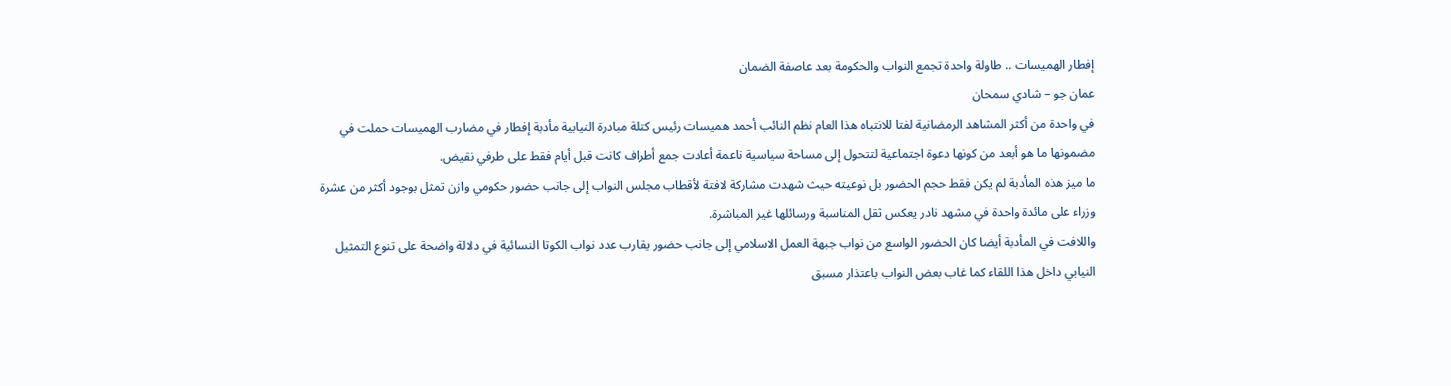إفطار الهميسات .. طاولة واحدة تجمع النواب والحكومة بعد عاصفة الضمان
عمان جو – شادي سمحان
في واحدة من أكثر المشاهد الرمضانية لفتا للانتباه هذا العام نظم النائب أحمد هميسات رئيس كتلة مبادرة النيابية مأدبة إفطار في مضارب الهميسات حملت في مضمونها ما هو أبعد من كونها دعوة اجتماعية لتتحول إلى مساحة سياسية ناعمة أعادت جمع أطراف كانت قبل أيام فقط على طرفي نقيض.
ما ميز هذه المأدبة لم يكن فقط حجم الحضور بل نوعيته حيث شهدت مشاركة لافتة لأقطاب مجلس النواب إلى جانب حضور حكومي وازن تمثل بوجود أكثر من عشرة وزراء على مائدة واحدة في مشهد نادر يعكس ثقل المناسبة ورسائلها غير المباشرة.
واللافت في المأدبة أيضا كان الحضور الواسع من نواب جبهة العمل الاسلامي إلى جانب حضور يقارب عدد نواب الكوتا النسائية في دلالة واضحة على تنوع التمثيل النيابي داخل هذا اللقاء كما غاب بعض النواب باعتذار مسبق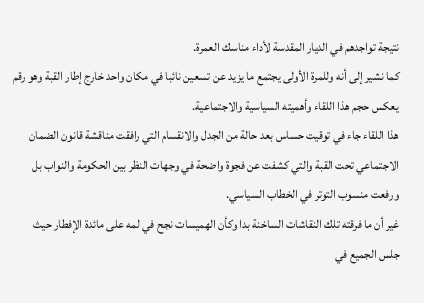نتيجة تواجدهم في الديار المقدسة لأداء مناسك العمرة.
كما نشير إلى أنه وللمرة الأولى يجتمع ما يزيد عن تسعين نائبا في مكان واحد خارج إطار القبة وهو رقم يعكس حجم هذا اللقاء وأهميته السياسية والاجتماعية.
هذا اللقاء جاء في توقيت حساس بعد حالة من الجدل والانقسام التي رافقت مناقشة قانون الضمان الاجتماعي تحت القبة والتي كشفت عن فجوة واضحة في وجهات النظر بين الحكومة والنواب بل ورفعت منسوب التوتر في الخطاب السياسي.
غير أن ما فرقته تلك النقاشات الساخنة بدا وكأن الهميسات نجح في لمه على مائدة الإفطار حيث جلس الجميع في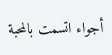أجواء اتسمت بالمحبة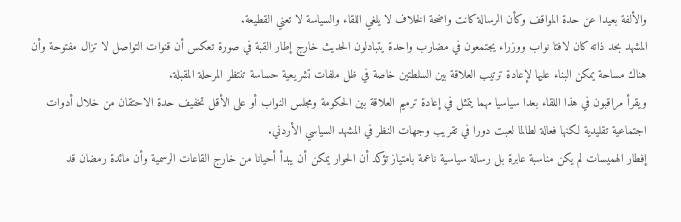والألفة بعيدا عن حدة المواقف وكأن الرسالة كانت واضحة الخلاف لا يلغي اللقاء والسياسة لا تعني القطيعة.
المشهد بحد ذاته كان لافتا نواب ووزراء يجتمعون في مضارب واحدة يتبادلون الحديث خارج إطار القبة في صورة تعكس أن قنوات التواصل لا تزال مفتوحة وأن هناك مساحة يمكن البناء عليها لإعادة ترتيب العلاقة بين السلطتين خاصة في ظل ملفات تشريعية حساسة تنتظر المرحلة المقبلة.
ويقرأ مراقبون في هذا اللقاء بعدا سياسيا مهما يتمثل في إعادة ترميم العلاقة بين الحكومة ومجلس النواب أو على الأقل تخفيف حدة الاحتقان من خلال أدوات اجتماعية تقليدية لكنها فعالة لطالما لعبت دورا في تقريب وجهات النظر في المشهد السياسي الأردني.
إفطار الهميسات لم يكن مناسبة عابرة بل رسالة سياسية ناعمة بامتياز تؤكد أن الحوار يمكن أن يبدأ أحيانا من خارج القاعات الرسمية وأن مائدة رمضان قد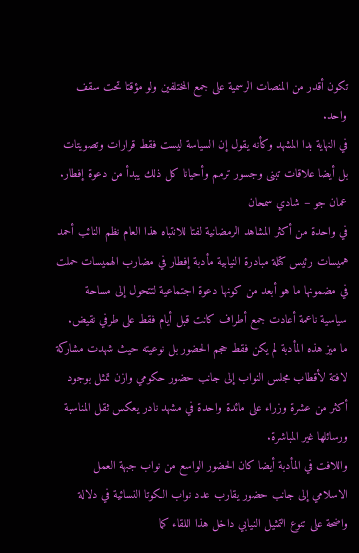تكون أقدر من المنصات الرسمية على جمع المختلفين ولو مؤقتا تحت سقف واحد.
في النهاية بدا المشهد وكأنه يقول إن السياسة ليست فقط قرارات وتصويتات بل أيضا علاقات تبنى وجسور ترمم وأحيانا كل ذلك يبدأ من دعوة إفطار.
عمان جو – شادي سمحان
في واحدة من أكثر المشاهد الرمضانية لفتا للانتباه هذا العام نظم النائب أحمد هميسات رئيس كتلة مبادرة النيابية مأدبة إفطار في مضارب الهميسات حملت في مضمونها ما هو أبعد من كونها دعوة اجتماعية لتتحول إلى مساحة سياسية ناعمة أعادت جمع أطراف كانت قبل أيام فقط على طرفي نقيض.
ما ميز هذه المأدبة لم يكن فقط حجم الحضور بل نوعيته حيث شهدت مشاركة لافتة لأقطاب مجلس النواب إلى جانب حضور حكومي وازن تمثل بوجود أكثر من عشرة وزراء على مائدة واحدة في مشهد نادر يعكس ثقل المناسبة ورسائلها غير المباشرة.
واللافت في المأدبة أيضا كان الحضور الواسع من نواب جبهة العمل الاسلامي إلى جانب حضور يقارب عدد نواب الكوتا النسائية في دلالة واضحة على تنوع التمثيل النيابي داخل هذا اللقاء كما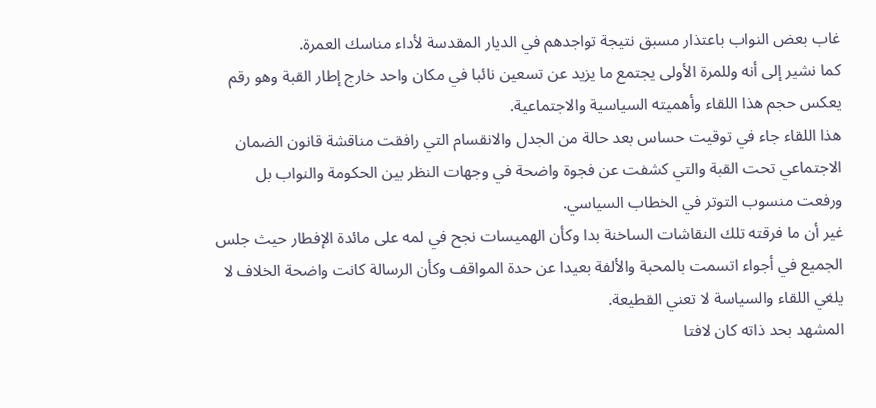غاب بعض النواب باعتذار مسبق نتيجة تواجدهم في الديار المقدسة لأداء مناسك العمرة.
كما نشير إلى أنه وللمرة الأولى يجتمع ما يزيد عن تسعين نائبا في مكان واحد خارج إطار القبة وهو رقم يعكس حجم هذا اللقاء وأهميته السياسية والاجتماعية.
هذا اللقاء جاء في توقيت حساس بعد حالة من الجدل والانقسام التي رافقت مناقشة قانون الضمان الاجتماعي تحت القبة والتي كشفت عن فجوة واضحة في وجهات النظر بين الحكومة والنواب بل ورفعت منسوب التوتر في الخطاب السياسي.
غير أن ما فرقته تلك النقاشات الساخنة بدا وكأن الهميسات نجح في لمه على مائدة الإفطار حيث جلس الجميع في أجواء اتسمت بالمحبة والألفة بعيدا عن حدة المواقف وكأن الرسالة كانت واضحة الخلاف لا يلغي اللقاء والسياسة لا تعني القطيعة.
المشهد بحد ذاته كان لافتا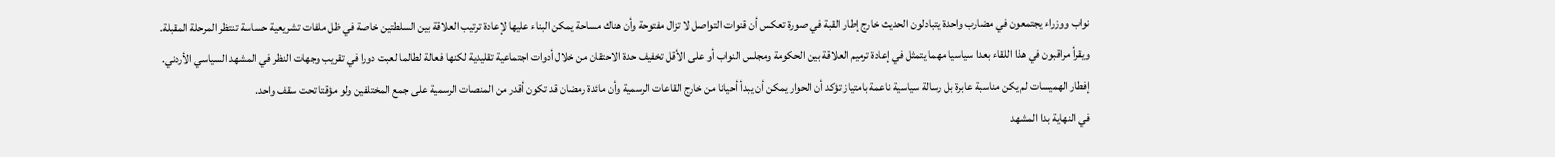نواب ووزراء يجتمعون في مضارب واحدة يتبادلون الحديث خارج إطار القبة في صورة تعكس أن قنوات التواصل لا تزال مفتوحة وأن هناك مساحة يمكن البناء عليها لإعادة ترتيب العلاقة بين السلطتين خاصة في ظل ملفات تشريعية حساسة تنتظر المرحلة المقبلة.
ويقرأ مراقبون في هذا اللقاء بعدا سياسيا مهما يتمثل في إعادة ترميم العلاقة بين الحكومة ومجلس النواب أو على الأقل تخفيف حدة الاحتقان من خلال أدوات اجتماعية تقليدية لكنها فعالة لطالما لعبت دورا في تقريب وجهات النظر في المشهد السياسي الأردني.
إفطار الهميسات لم يكن مناسبة عابرة بل رسالة سياسية ناعمة بامتياز تؤكد أن الحوار يمكن أن يبدأ أحيانا من خارج القاعات الرسمية وأن مائدة رمضان قد تكون أقدر من المنصات الرسمية على جمع المختلفين ولو مؤقتا تحت سقف واحد.
في النهاية بدا المشهد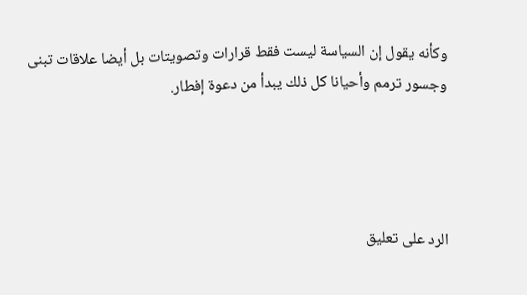وكأنه يقول إن السياسة ليست فقط قرارات وتصويتات بل أيضا علاقات تبنى وجسور ترمم وأحيانا كل ذلك يبدأ من دعوة إفطار.




الرد على تعليق